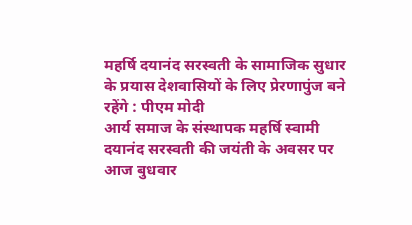महर्षि दयानंद सरस्वती के सामाजिक सुधार के प्रयास देशवासियों के लिए प्रेरणापुंज बने रहेंगे : पीएम मोदी
आर्य समाज के संस्थापक महर्षि स्वामी दयानंद सरस्वती की जयंती के अवसर पर आज बुधवार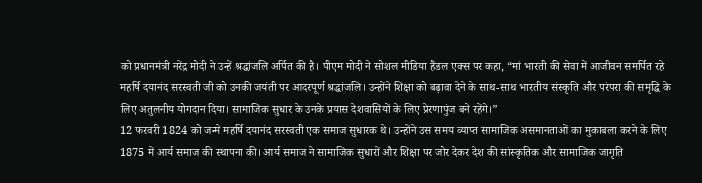को प्रधानमंत्री नरेंद्र मोदी ने उन्हें श्रद्धांजलि अर्पित की है। पीएम मोदी ने सोशल मीडिया हैंडल एक्स पर कहा, “मां भारती की सेवा में आजीवन समर्पित रहे महर्षि दयानंद सरस्वती जी को उनकी जयंती पर आदरपूर्ण श्रद्धांजलि। उन्होंने शिक्षा को बढ़ावा देने के साथ-साथ भारतीय संस्कृति और परंपरा की समृद्धि के लिए अतुलनीय योगदान दिया। सामाजिक सुधार के उनके प्रयास देशवासियों के लिए प्रेरणापुंज बने रहेंगे।”
12 फरवरी 1824 को जन्मे महर्षि दयानंद सरस्वती एक समाज सुधारक थे। उन्होंने उस समय व्याप्त सामाजिक असमानताओं का मुकाबला करने के लिए 1875 में आर्य समाज की स्थापना की। आर्य समाज ने सामाजिक सुधारों और शिक्षा पर जोर देकर देश की सांस्कृतिक और सामाजिक जागृति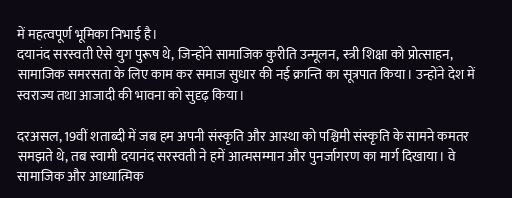में महत्वपूर्ण भूमिका निभाई है।
दयानंद सरस्वती ऐसे युग पुरूष थे, जिन्होंने सामाजिक कुरीति उन्मूलन, स्त्री शिक्षा को प्रोत्साहन, सामाजिक समरसता के लिए काम कर समाज सुधार की नई क्रान्ति का सूत्रपात किया। उन्होंने देश में स्वराज्य तथा आजादी की भावना को सुदृढ़ किया।

दरअसल, 19वीं शताब्दी में जब हम अपनी संस्कृति और आस्था को पश्चिमी संस्कृति के सामने कमतर समझते थे, तब स्वामी दयानंद सरस्वती ने हमें आत्मसम्मान और पुनर्जागरण का मार्ग दिखाया। वे सामाजिक और आध्यात्मिक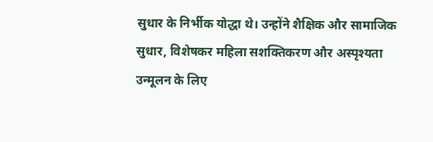सुधार के निर्भीक योद्धा थे। उन्होंने शैक्षिक और सामाजिक सुधार, विशेषकर महिला सशक्तिकरण और अस्पृश्यता उन्मूलन के लिए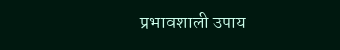प्रभावशाली उपाय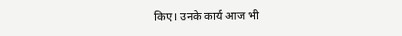किए। उनके कार्य आज भी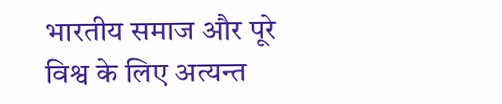भारतीय समाज और पूरे विश्व के लिए अत्यन्त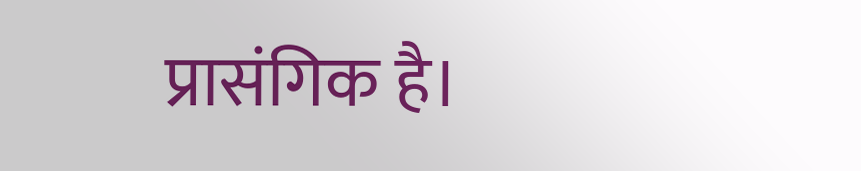प्रासंगिक है।